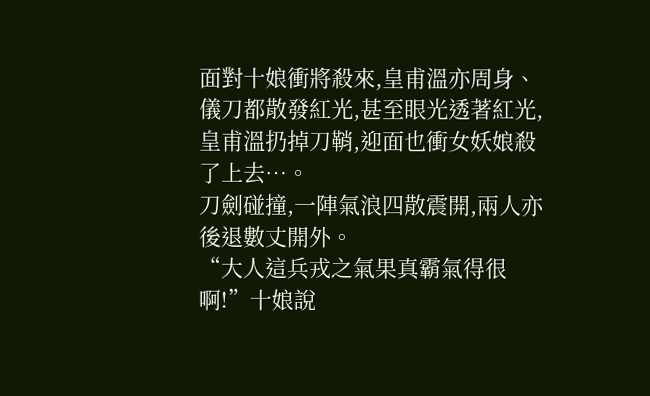面對十娘衝將殺來,皇甫溫亦周身、儀刀都散發紅光,甚至眼光透著紅光,皇甫溫扔掉刀鞘,迎面也衝女妖娘殺了上去…。
刀劍碰撞,一陣氣浪四散震開,兩人亦後退數丈開外。
“大人這兵戎之氣果真霸氣得很啊!”十娘說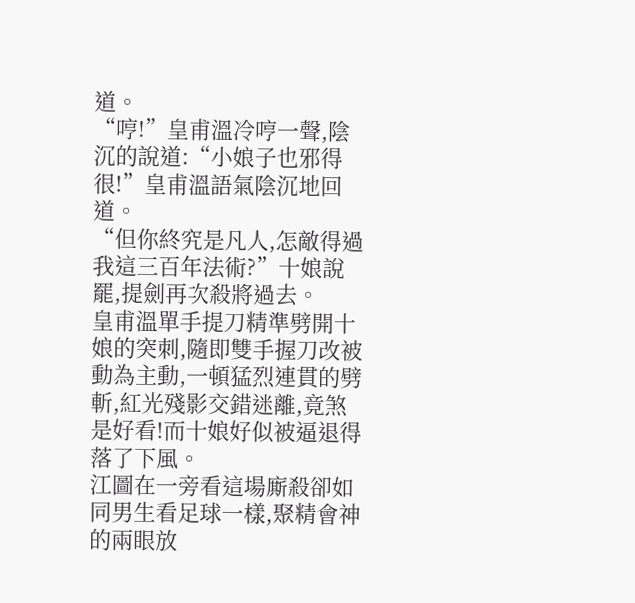道。
“哼!”皇甫溫冷哼一聲,陰沉的說道:“小娘子也邪得很!”皇甫溫語氣陰沉地回道。
“但你終究是凡人,怎敵得過我這三百年法術?”十娘說罷,提劍再次殺將過去。
皇甫溫單手提刀精準劈開十娘的突刺,隨即雙手握刀改被動為主動,一頓猛烈連貫的劈斬,紅光殘影交錯迷離,竟煞是好看!而十娘好似被逼退得落了下風。
江圖在一旁看這場廝殺卻如同男生看足球一樣,聚精會神的兩眼放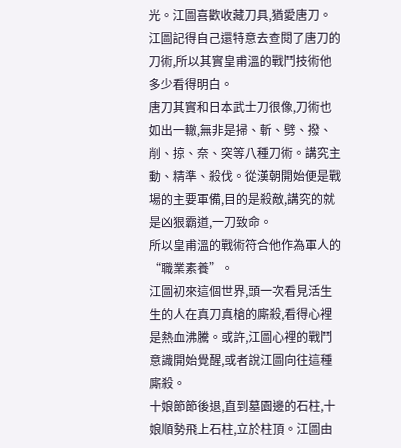光。江圖喜歡收藏刀具,猶愛唐刀。江圖記得自己還特意去查閱了唐刀的刀術,所以其實皇甫溫的戰鬥技術他多少看得明白。
唐刀其實和日本武士刀很像,刀術也如出一轍,無非是掃、斬、劈、撥、削、掠、奈、突等八種刀術。講究主動、精準、殺伐。從漢朝開始便是戰場的主要軍備,目的是殺敵,講究的就是凶狠霸道,一刀致命。
所以皇甫溫的戰術符合他作為軍人的“職業素養”。
江圖初來這個世界,頭一次看見活生生的人在真刀真槍的廝殺,看得心裡是熱血沸騰。或許,江圖心裡的戰鬥意識開始覺醒,或者說江圖向往這種廝殺。
十娘節節後退,直到墓園邊的石柱,十娘順勢飛上石柱,立於柱頂。江圖由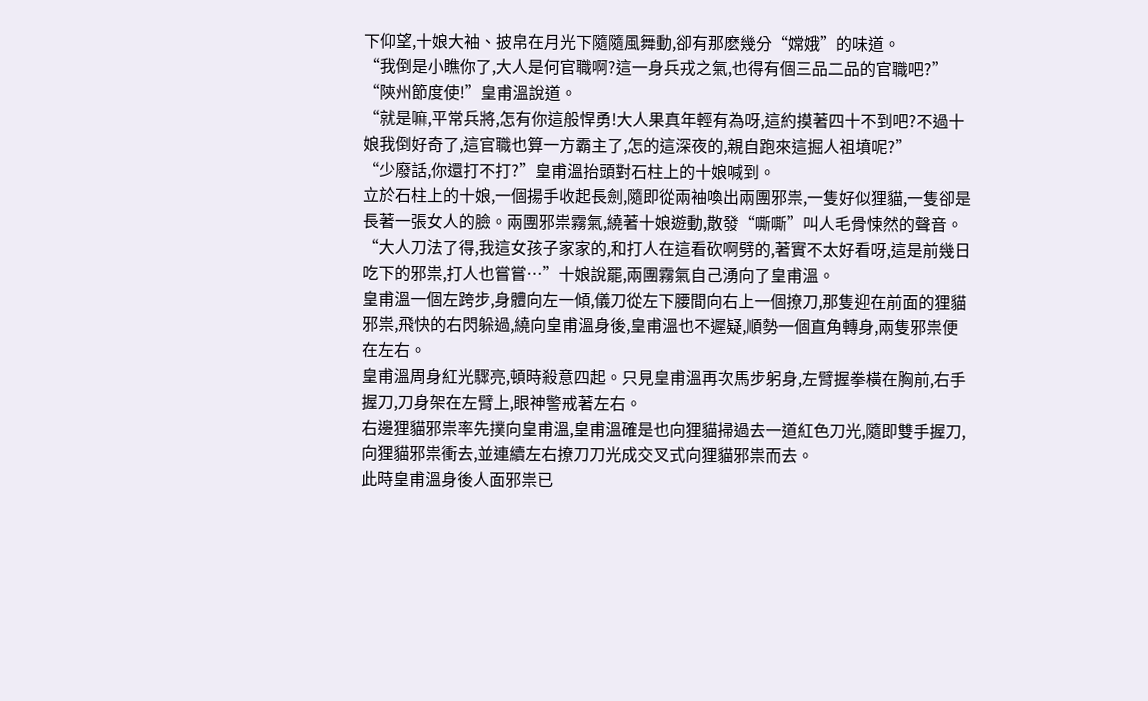下仰望,十娘大袖、披帛在月光下隨隨風舞動,卻有那麽幾分“嫦娥”的味道。
“我倒是小瞧你了,大人是何官職啊?這一身兵戎之氣,也得有個三品二品的官職吧?”
“陝州節度使!”皇甫溫說道。
“就是嘛,平常兵將,怎有你這般悍勇!大人果真年輕有為呀,這約摸著四十不到吧?不過十娘我倒好奇了,這官職也算一方霸主了,怎的這深夜的,親自跑來這掘人祖墳呢?”
“少廢話,你還打不打?”皇甫溫抬頭對石柱上的十娘喊到。
立於石柱上的十娘,一個揚手收起長劍,隨即從兩袖喚出兩團邪祟,一隻好似狸貓,一隻卻是長著一張女人的臉。兩團邪祟霧氣,繞著十娘遊動,散發“嘶嘶”叫人毛骨悚然的聲音。
“大人刀法了得,我這女孩子家家的,和打人在這看砍啊劈的,著實不太好看呀,這是前幾日吃下的邪祟,打人也嘗嘗…”十娘說罷,兩團霧氣自己湧向了皇甫溫。
皇甫溫一個左跨步,身體向左一傾,儀刀從左下腰間向右上一個撩刀,那隻迎在前面的狸貓邪祟,飛快的右閃躲過,繞向皇甫溫身後,皇甫溫也不遲疑,順勢一個直角轉身,兩隻邪祟便在左右。
皇甫溫周身紅光驟亮,頓時殺意四起。只見皇甫溫再次馬步躬身,左臂握拳橫在胸前,右手握刀,刀身架在左臂上,眼神警戒著左右。
右邊狸貓邪祟率先撲向皇甫溫,皇甫溫確是也向狸貓掃過去一道紅色刀光,隨即雙手握刀,向狸貓邪祟衝去,並連續左右撩刀刀光成交叉式向狸貓邪祟而去。
此時皇甫溫身後人面邪祟已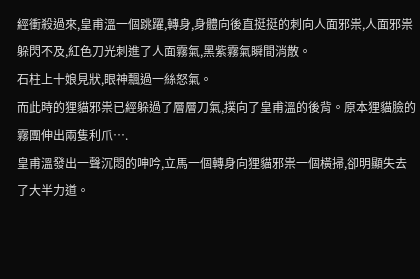經衝殺過來,皇甫溫一個跳躍,轉身,身體向後直挺挺的刺向人面邪祟,人面邪祟躲閃不及,紅色刀光刺進了人面霧氣,黑紫霧氣瞬間消散。
石柱上十娘見狀,眼神飄過一絲怒氣。
而此時的狸貓邪祟已經躲過了層層刀氣,撲向了皇甫溫的後背。原本狸貓臉的霧團伸出兩隻利爪….
皇甫溫發出一聲沉悶的呻吟,立馬一個轉身向狸貓邪祟一個橫掃,卻明顯失去了大半力道。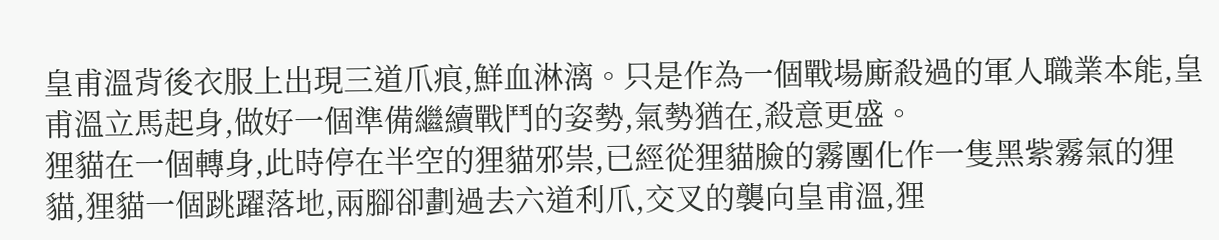皇甫溫背後衣服上出現三道爪痕,鮮血淋漓。只是作為一個戰場廝殺過的軍人職業本能,皇甫溫立馬起身,做好一個準備繼續戰鬥的姿勢,氣勢猶在,殺意更盛。
狸貓在一個轉身,此時停在半空的狸貓邪祟,已經從狸貓臉的霧團化作一隻黑紫霧氣的狸貓,狸貓一個跳躍落地,兩腳卻劃過去六道利爪,交叉的襲向皇甫溫,狸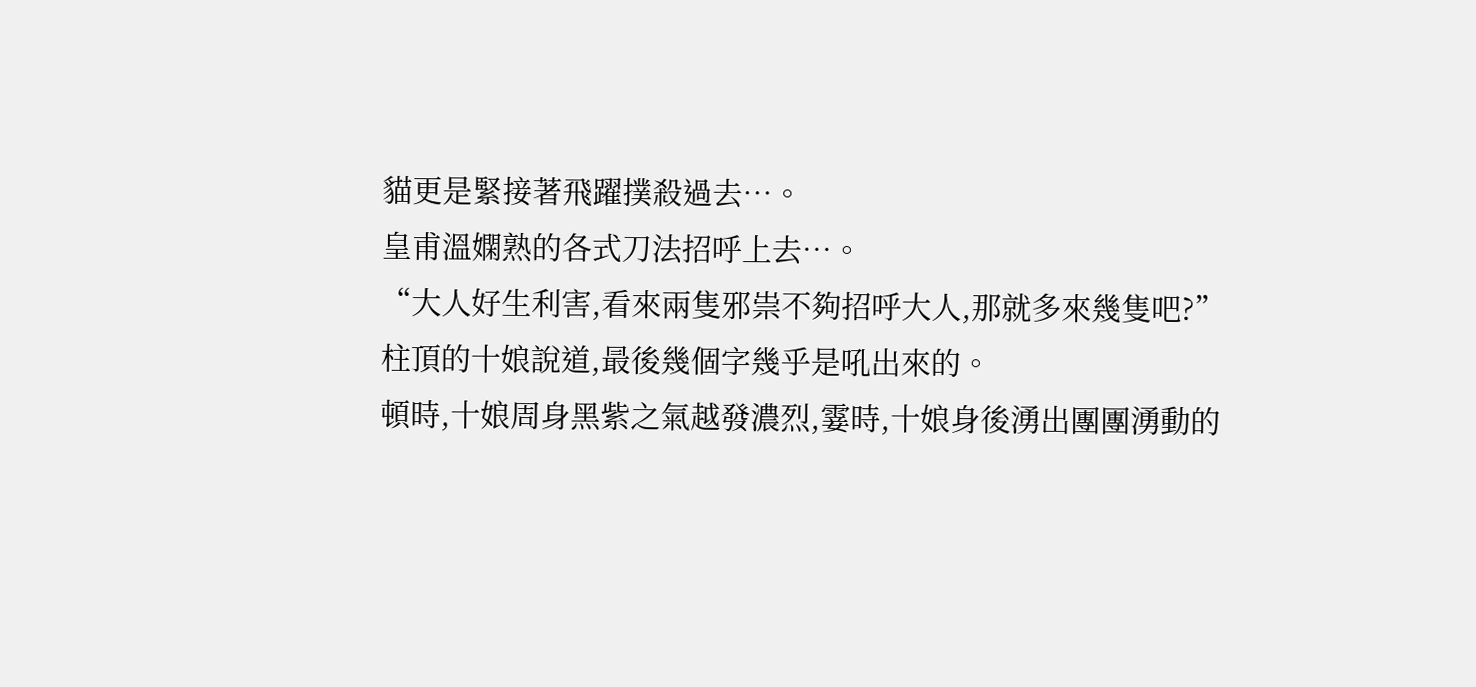貓更是緊接著飛躍撲殺過去…。
皇甫溫嫻熟的各式刀法招呼上去…。
“大人好生利害,看來兩隻邪祟不夠招呼大人,那就多來幾隻吧?”
柱頂的十娘說道,最後幾個字幾乎是吼出來的。
頓時,十娘周身黑紫之氣越發濃烈,霎時,十娘身後湧出團團湧動的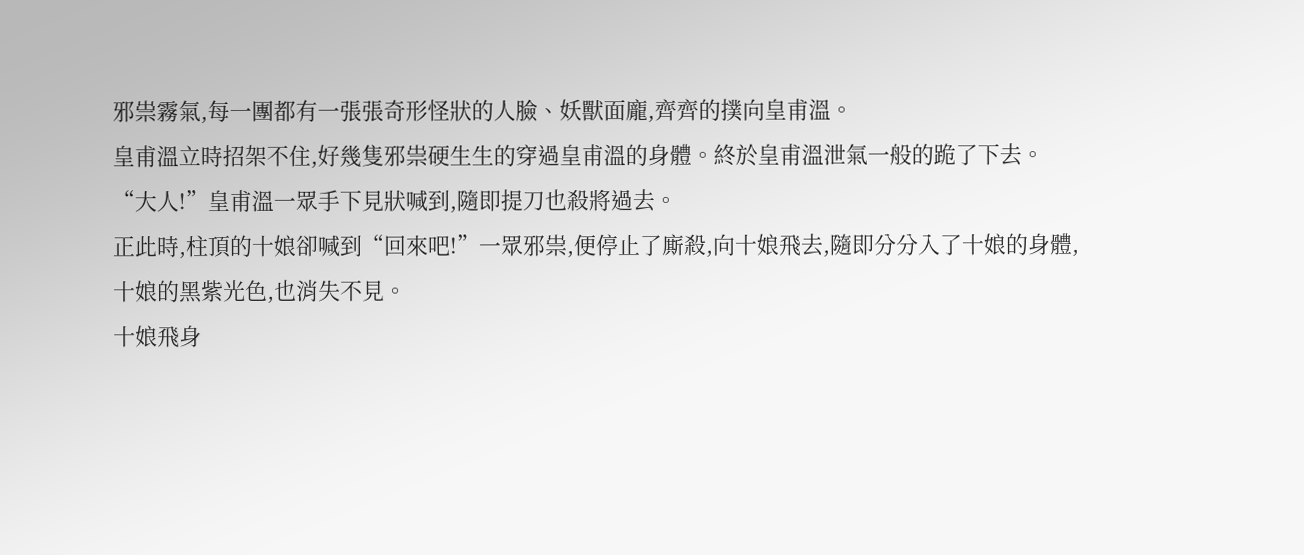邪祟霧氣,每一團都有一張張奇形怪狀的人臉、妖獸面龐,齊齊的撲向皇甫溫。
皇甫溫立時招架不住,好幾隻邪祟硬生生的穿過皇甫溫的身體。終於皇甫溫泄氣一般的跪了下去。
“大人!”皇甫溫一眾手下見狀喊到,隨即提刀也殺將過去。
正此時,柱頂的十娘卻喊到“回來吧!”一眾邪祟,便停止了廝殺,向十娘飛去,隨即分分入了十娘的身體,十娘的黑紫光色,也消失不見。
十娘飛身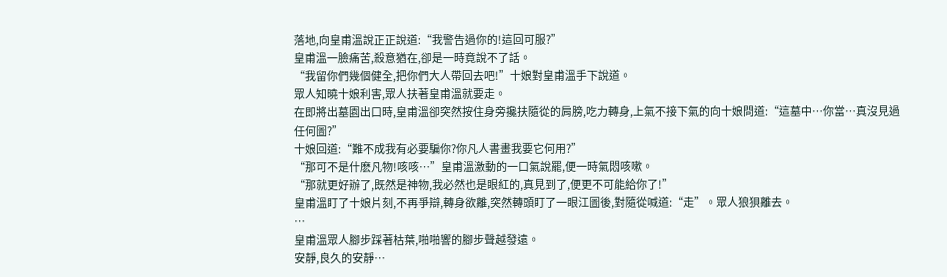落地,向皇甫溫說正正說道:“我警告過你的!這回可服?”
皇甫溫一臉痛苦,殺意猶在,卻是一時竟說不了話。
“我留你們幾個健全,把你們大人帶回去吧!”十娘對皇甫溫手下說道。
眾人知曉十娘利害,眾人扶著皇甫溫就要走。
在即將出墓園出口時,皇甫溫卻突然按住身旁攙扶隨從的肩膀,吃力轉身,上氣不接下氣的向十娘問道:“這墓中…你當…真沒見過任何圖?”
十娘回道:“難不成我有必要騙你?你凡人書畫我要它何用?”
“那可不是什麽凡物!咳咳…”皇甫溫激動的一口氣說罷,便一時氣悶咳嗽。
“那就更好辦了,既然是神物,我必然也是眼紅的,真見到了,便更不可能給你了!”
皇甫溫盯了十娘片刻,不再爭辯,轉身欲離,突然轉頭盯了一眼江圖後,對隨從喊道:“走”。眾人狼狽離去。
…
皇甫溫眾人腳步踩著枯葉,啪啪響的腳步聲越發遠。
安靜,良久的安靜…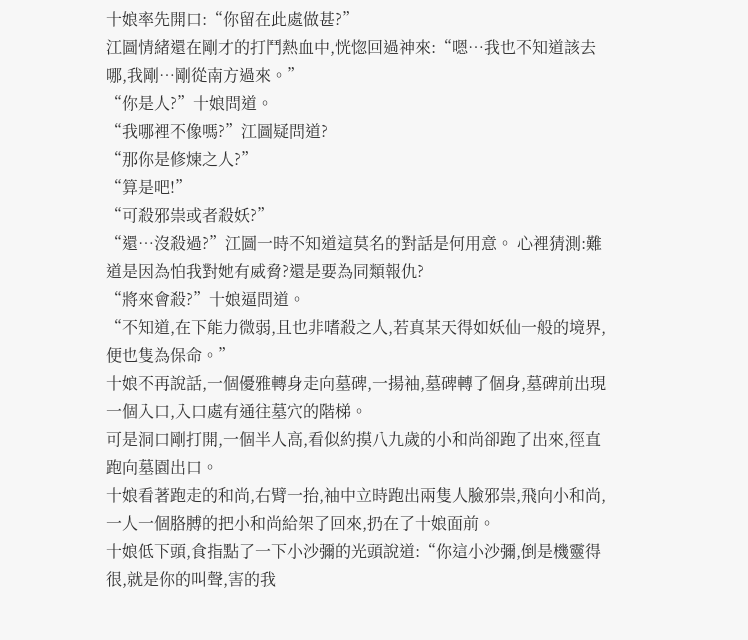十娘率先開口:“你留在此處做甚?”
江圖情緒還在剛才的打鬥熱血中,恍惚回過神來:“嗯…我也不知道該去哪,我剛…剛從南方過來。”
“你是人?”十娘問道。
“我哪裡不像嗎?”江圖疑問道?
“那你是修煉之人?”
“算是吧!”
“可殺邪祟或者殺妖?”
“還…沒殺過?”江圖一時不知道這莫名的對話是何用意。 心裡猜測:難道是因為怕我對她有威脅?還是要為同類報仇?
“將來會殺?”十娘逼問道。
“不知道,在下能力微弱,且也非嗜殺之人,若真某天得如妖仙一般的境界,便也隻為保命。”
十娘不再說話,一個優雅轉身走向墓碑,一揚袖,墓碑轉了個身,墓碑前出現一個入口,入口處有通往墓穴的階梯。
可是洞口剛打開,一個半人高,看似約摸八九歲的小和尚卻跑了出來,徑直跑向墓園出口。
十娘看著跑走的和尚,右臂一抬,袖中立時跑出兩隻人臉邪祟,飛向小和尚,一人一個胳膊的把小和尚給架了回來,扔在了十娘面前。
十娘低下頭,食指點了一下小沙彌的光頭說道:“你這小沙彌,倒是機靈得很,就是你的叫聲,害的我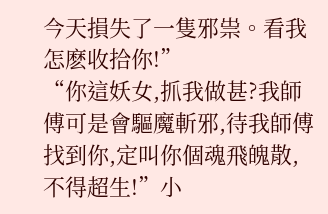今天損失了一隻邪祟。看我怎麽收拾你!”
“你這妖女,抓我做甚?我師傅可是會驅魔斬邪,待我師傅找到你,定叫你個魂飛魄散,不得超生!”小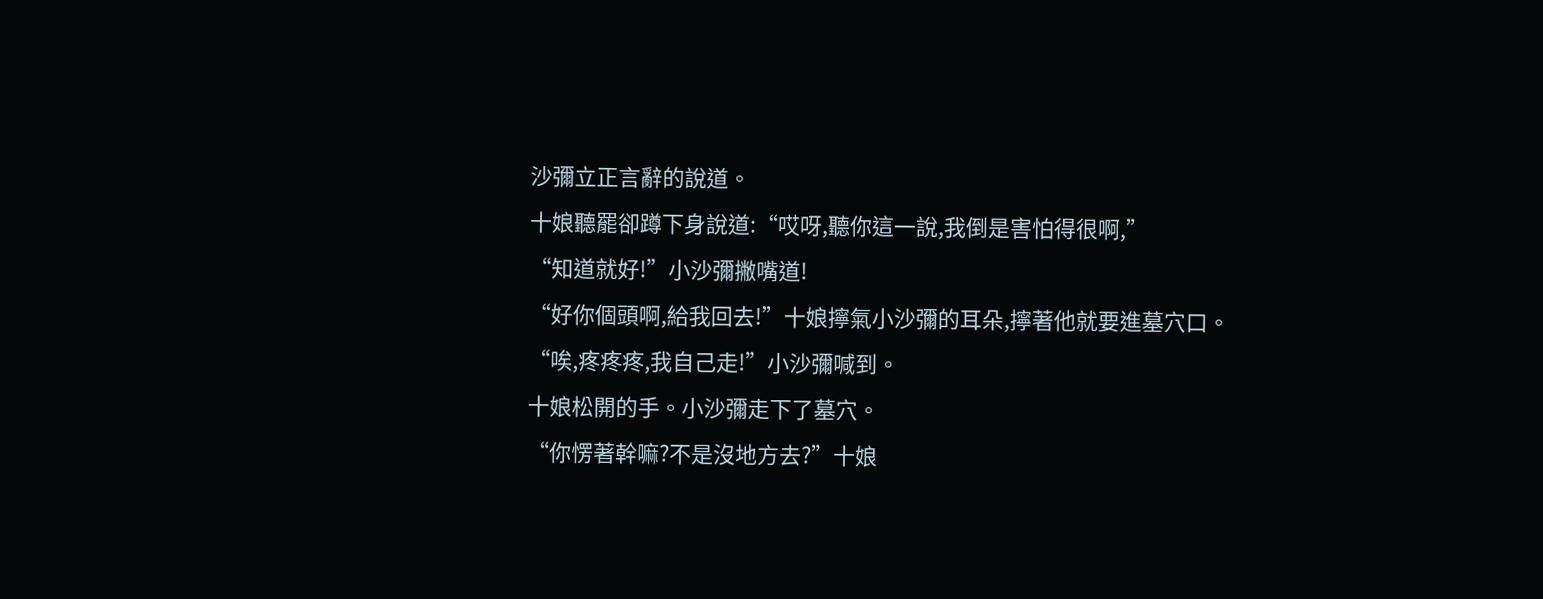沙彌立正言辭的說道。
十娘聽罷卻蹲下身說道:“哎呀,聽你這一說,我倒是害怕得很啊,”
“知道就好!”小沙彌撇嘴道!
“好你個頭啊,給我回去!”十娘擰氣小沙彌的耳朵,擰著他就要進墓穴口。
“唉,疼疼疼,我自己走!”小沙彌喊到。
十娘松開的手。小沙彌走下了墓穴。
“你愣著幹嘛?不是沒地方去?”十娘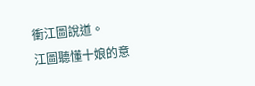衝江圖說道。
江圖聽懂十娘的意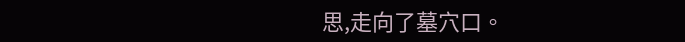思,走向了墓穴口。